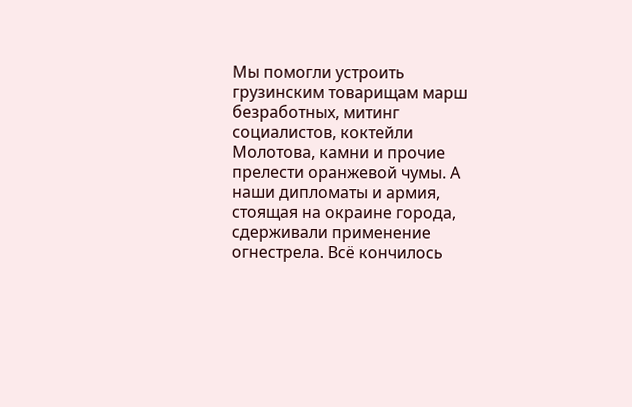Мы помогли устроить грузинским товарищам марш безработных, митинг социалистов, коктейли Молотова, камни и прочие прелести оранжевой чумы. А наши дипломаты и армия, стоящая на окраине города, сдерживали применение огнестрела. Всё кончилось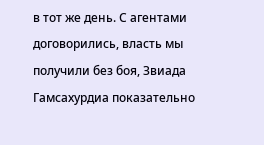в тот же день. С агентами договорились, власть мы получили без боя, Звиада Гамсахурдиа показательно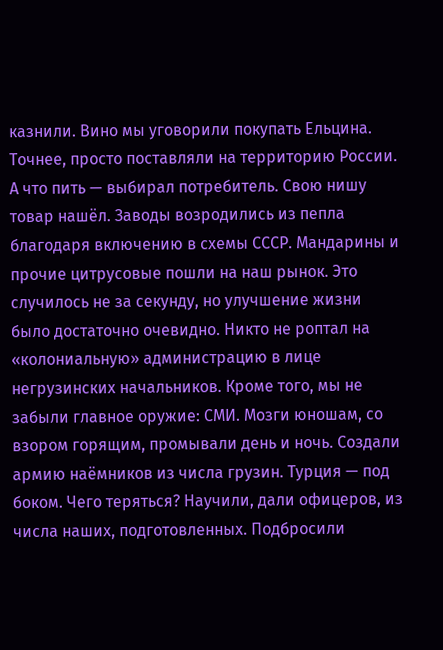казнили. Вино мы уговорили покупать Ельцина. Точнее, просто поставляли на территорию России. А что пить — выбирал потребитель. Свою нишу товар нашёл. Заводы возродились из пепла благодаря включению в схемы СССР. Мандарины и прочие цитрусовые пошли на наш рынок. Это случилось не за секунду, но улучшение жизни было достаточно очевидно. Никто не роптал на «колониальную» администрацию в лице негрузинских начальников. Кроме того, мы не забыли главное оружие: СМИ. Мозги юношам, со взором горящим, промывали день и ночь. Создали армию наёмников из числа грузин. Турция — под боком. Чего теряться? Научили, дали офицеров, из числа наших, подготовленных. Подбросили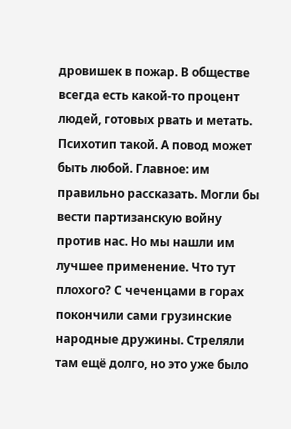дровишек в пожар. В обществе всегда есть какой-то процент людей, готовых рвать и метать. Психотип такой. А повод может быть любой. Главное: им правильно рассказать. Могли бы вести партизанскую войну против нас. Но мы нашли им лучшее применение. Что тут плохого? С чеченцами в горах покончили сами грузинские народные дружины. Стреляли там ещё долго, но это уже было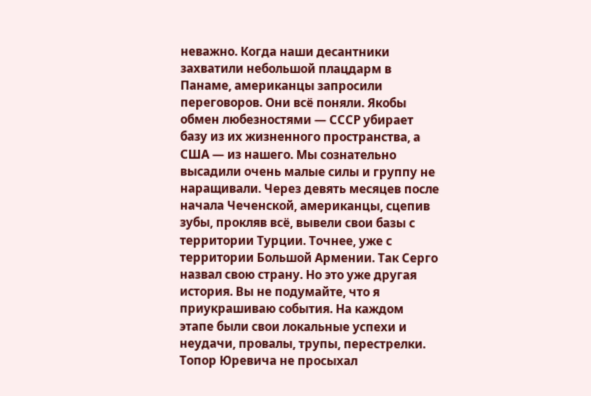неважно. Когда наши десантники захватили небольшой плацдарм в Панаме, американцы запросили переговоров. Они всё поняли. Якобы обмен любезностями — СССР убирает базу из их жизненного пространства, а США — из нашего. Мы сознательно высадили очень малые силы и группу не наращивали. Через девять месяцев после начала Чеченской, американцы, сцепив зубы, прокляв всё, вывели свои базы с территории Турции. Точнее, уже с территории Большой Армении. Так Серго назвал свою страну. Но это уже другая история. Вы не подумайте, что я приукрашиваю события. На каждом этапе были свои локальные успехи и неудачи, провалы, трупы, перестрелки. Топор Юревича не просыхал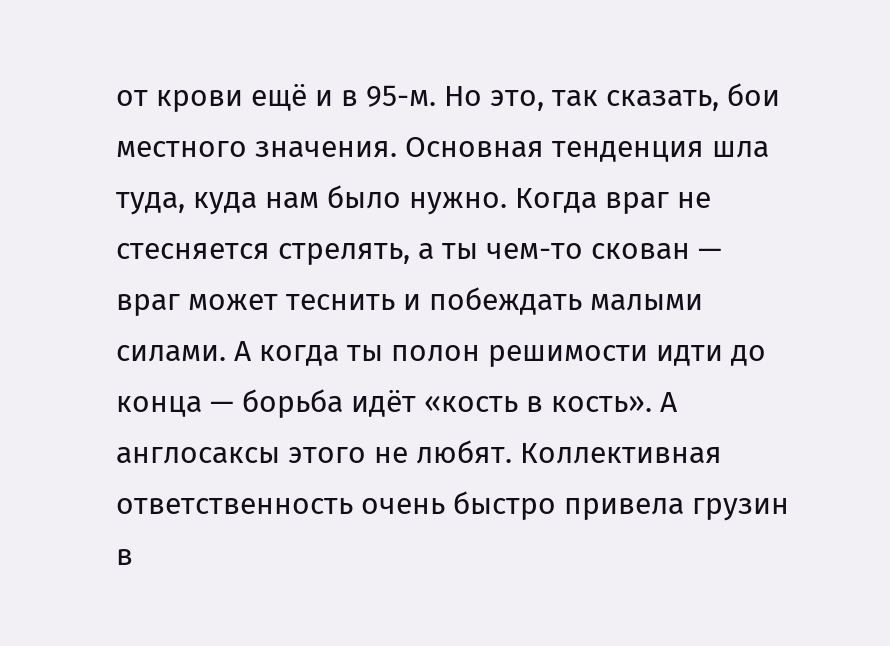от крови ещё и в 95-м. Но это, так сказать, бои местного значения. Основная тенденция шла туда, куда нам было нужно. Когда враг не стесняется стрелять, а ты чем-то скован — враг может теснить и побеждать малыми силами. А когда ты полон решимости идти до конца — борьба идёт «кость в кость». А англосаксы этого не любят. Коллективная ответственность очень быстро привела грузин в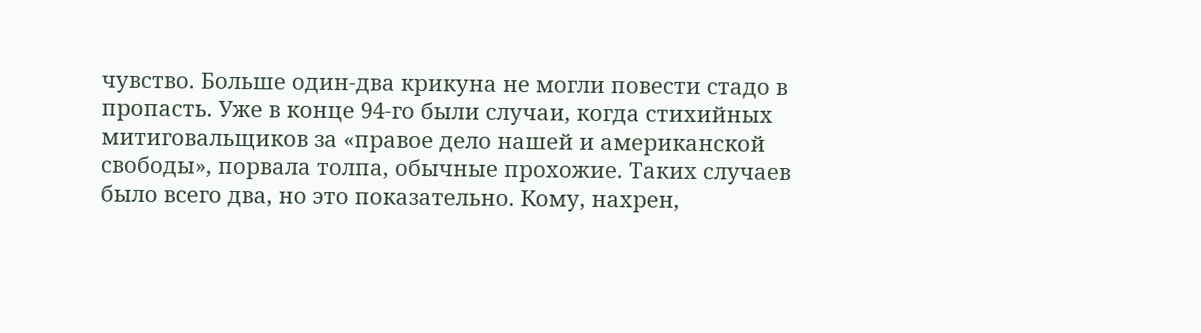чувство. Больше один-два крикуна не могли повести стадо в пропасть. Уже в конце 94-го были случаи, когда стихийных митиговальщиков за «правое дело нашей и американской свободы», порвала толпа, обычные прохожие. Таких случаев было всего два, но это показательно. Кому, нахрен,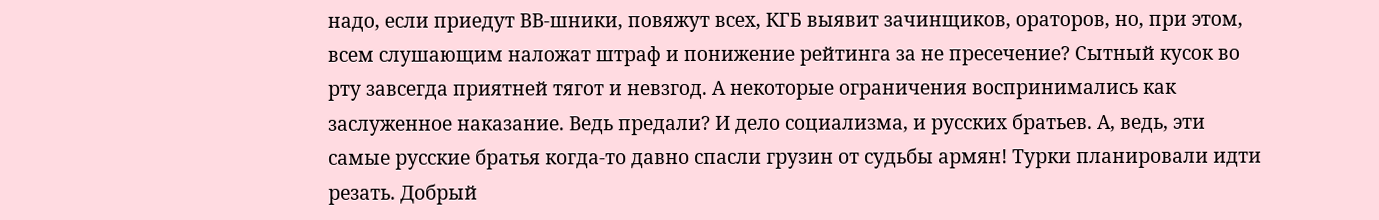надо, если приедут ВВ-шники, повяжут всех, КГБ выявит зачинщиков, ораторов, но, при этом, всем слушающим наложат штраф и понижение рейтинга за не пресечение? Сытный кусок во рту завсегда приятней тягот и невзгод. А некоторые ограничения воспринимались как заслуженное наказание. Ведь предали? И дело социализма, и русских братьев. А, ведь, эти самые русские братья когда-то давно спасли грузин от судьбы армян! Турки планировали идти резать. Добрый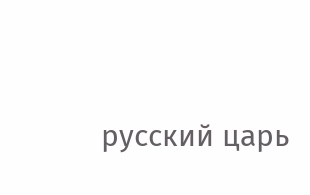русский царь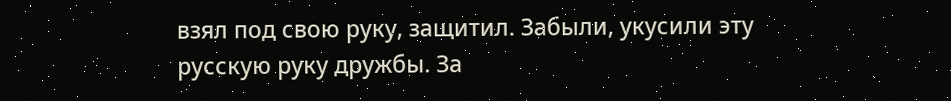взял под свою руку, защитил. Забыли, укусили эту русскую руку дружбы. За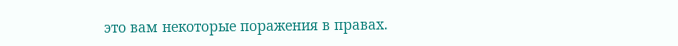это вам некоторые поражения в правах.